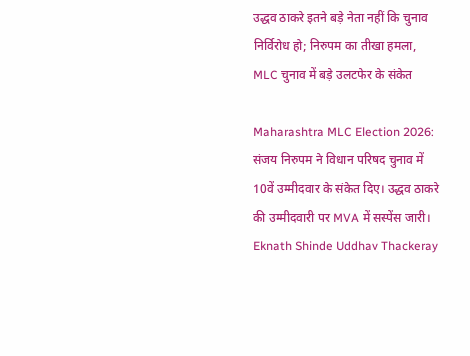उद्धव ठाकरे इतने बड़े नेता नहीं कि चुनाव निर्विरोध हो; निरुपम का तीखा हमला, MLC चुनाव में बड़े उलटफेर के संकेत

Maharashtra MLC Election 2026: संजय निरुपम ने विधान परिषद चुनाव में 10वें उम्मीदवार के संकेत दिए। उद्धव ठाकरे की उम्मीदवारी पर MVA में सस्पेंस जारी।
Eknath Shinde Uddhav Thackeray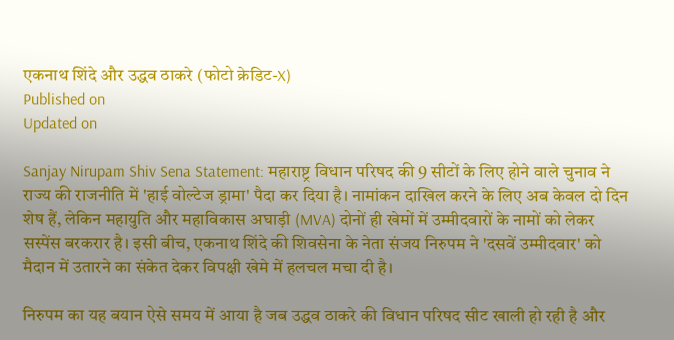एकनाथ शिंदे और उद्धव ठाकरे (फोटो क्रेडिट-X)
Published on
Updated on

Sanjay Nirupam Shiv Sena Statement: महाराष्ट्र विधान परिषद की 9 सीटों के लिए होने वाले चुनाव ने राज्य की राजनीति में 'हाई वोल्टेज ड्रामा' पैदा कर दिया है। नामांकन दाखिल करने के लिए अब केवल दो दिन शेष हैं, लेकिन महायुति और महाविकास अघाड़ी (MVA) दोनों ही खेमों में उम्मीदवारों के नामों को लेकर सस्पेंस बरकरार है। इसी बीच, एकनाथ शिंदे की शिवसेना के नेता संजय निरुपम ने 'दसवें उम्मीदवार' को मैदान में उतारने का संकेत देकर विपक्षी खेमे में हलचल मचा दी है।

निरुपम का यह बयान ऐसे समय में आया है जब उद्धव ठाकरे की विधान परिषद सीट खाली हो रही है और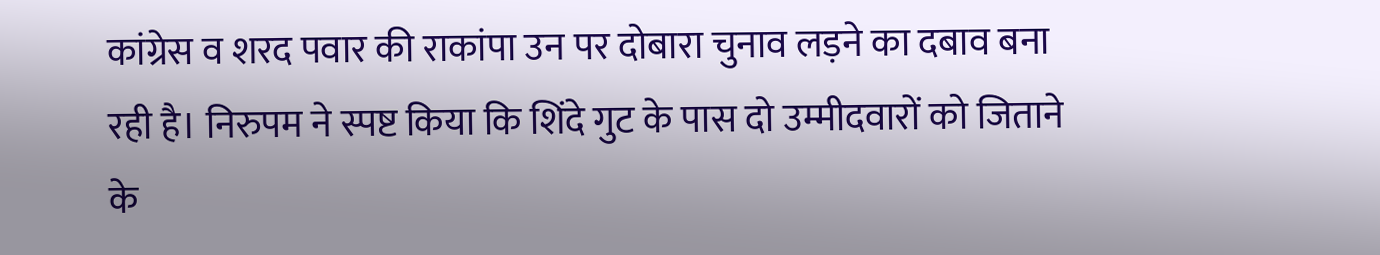कांग्रेस व शरद पवार की राकांपा उन पर दोबारा चुनाव लड़ने का दबाव बना रही है। निरुपम ने स्पष्ट किया कि शिंदे गुट के पास दो उम्मीदवारों को जिताने के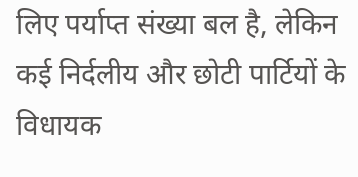लिए पर्याप्त संख्या बल है, लेकिन कई निर्दलीय और छोटी पार्टियों के विधायक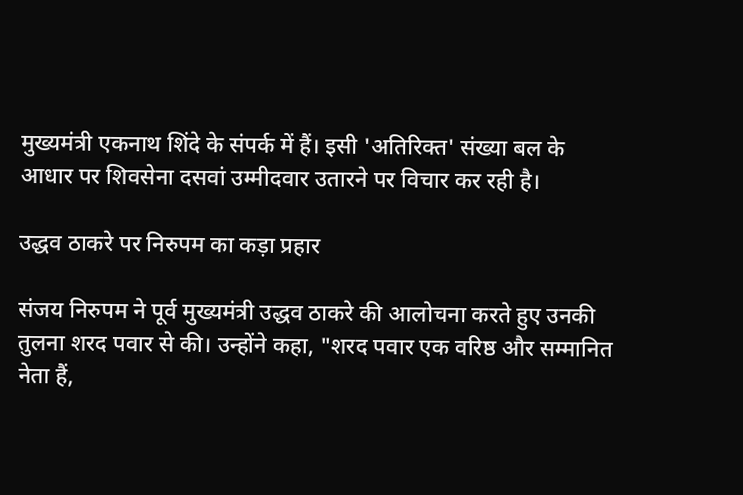मुख्यमंत्री एकनाथ शिंदे के संपर्क में हैं। इसी 'अतिरिक्त' संख्या बल के आधार पर शिवसेना दसवां उम्मीदवार उतारने पर विचार कर रही है।

उद्धव ठाकरे पर निरुपम का कड़ा प्रहार

संजय निरुपम ने पूर्व मुख्यमंत्री उद्धव ठाकरे की आलोचना करते हुए उनकी तुलना शरद पवार से की। उन्होंने कहा, "शरद पवार एक वरिष्ठ और सम्मानित नेता हैं,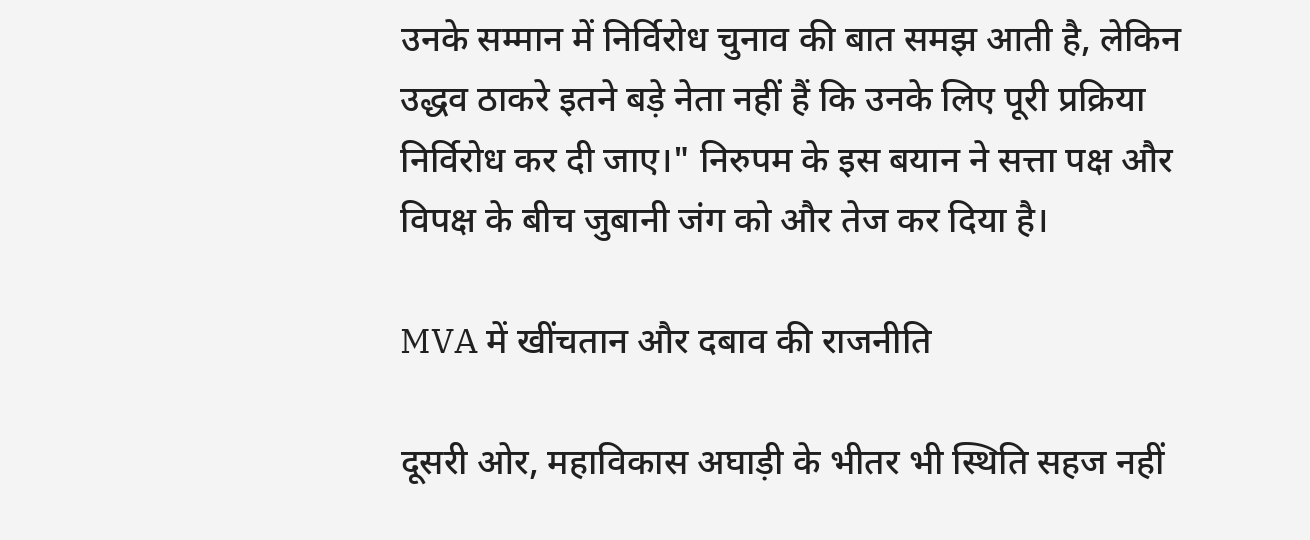उनके सम्मान में निर्विरोध चुनाव की बात समझ आती है, लेकिन उद्धव ठाकरे इतने बड़े नेता नहीं हैं कि उनके लिए पूरी प्रक्रिया निर्विरोध कर दी जाए।" निरुपम के इस बयान ने सत्ता पक्ष और विपक्ष के बीच जुबानी जंग को और तेज कर दिया है।

MVA में खींचतान और दबाव की राजनीति

दूसरी ओर, महाविकास अघाड़ी के भीतर भी स्थिति सहज नहीं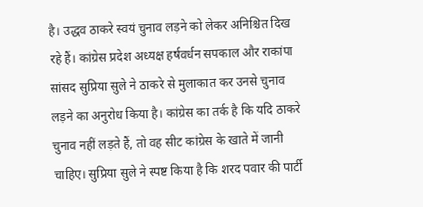है। उद्धव ठाकरे स्वयं चुनाव लड़ने को लेकर अनिश्चित दिख रहे हैं। कांग्रेस प्रदेश अध्यक्ष हर्षवर्धन सपकाल और राकांपा सांसद सुप्रिया सुले ने ठाकरे से मुलाकात कर उनसे चुनाव लड़ने का अनुरोध किया है। कांग्रेस का तर्क है कि यदि ठाकरे चुनाव नहीं लड़ते हैं, तो वह सीट कांग्रेस के खाते में जानी चाहिए। सुप्रिया सुले ने स्पष्ट किया है कि शरद पवार की पार्टी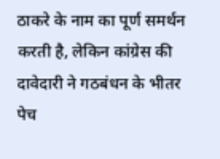ठाकरे के नाम का पूर्ण समर्थन करती है, लेकिन कांग्रेस की दावेदारी ने गठबंधन के भीतर पेच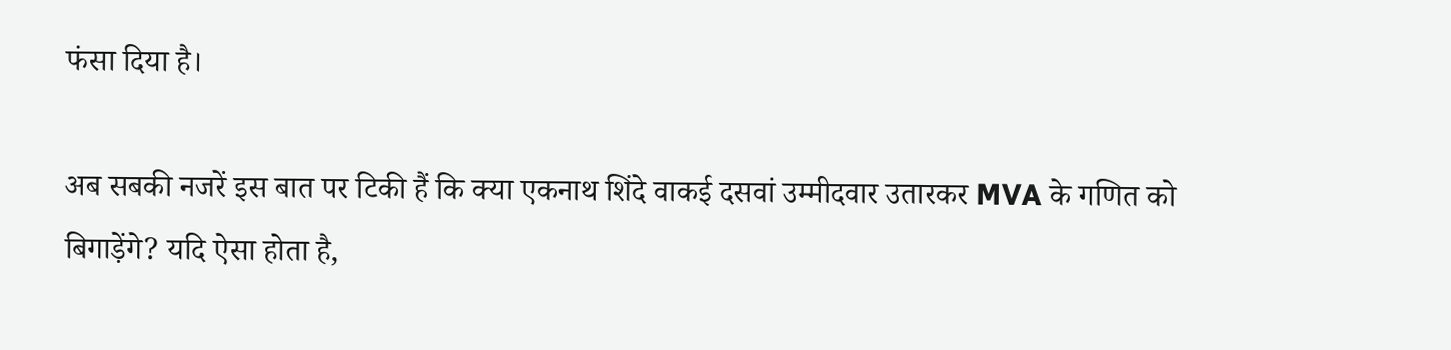फंसा दिया है।

अब सबकी नजरें इस बात पर टिकी हैं कि क्या एकनाथ शिंदे वाकई दसवां उम्मीदवार उतारकर MVA के गणित को बिगाड़ेंगे? यदि ऐसा होता है,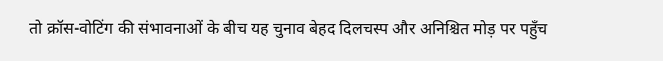तो क्रॉस-वोटिंग की संभावनाओं के बीच यह चुनाव बेहद दिलचस्प और अनिश्चित मोड़ पर पहुँच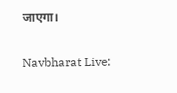जाएगा।

Navbharat Live: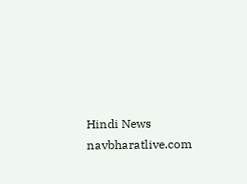Hindi News
navbharatlive.com